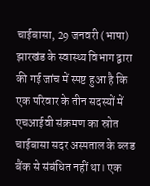चाईबासा, 29 जनवरी (भाषा) झारखंड के स्वास्थ्य विभाग द्वारा की गई जांच में स्पष्ट हुआ है कि एक परिवार के तीन सदस्यों में एचआईवी संक्रमण का स्रोत चाईबासा सदर अस्पताल के ब्लड बैंक से संबंधित नहीं था। एक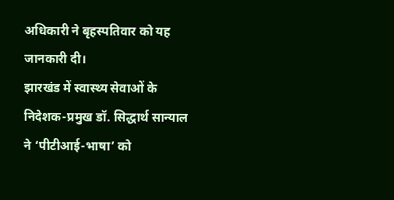अधिकारी ने बृहस्पतिवार को यह जानकारी दी।
झारखंड में स्वास्थ्य सेवाओं के निदेशक-प्रमुख डॉ. सिद्धार्थ सान्याल ने ‘पीटीआई-भाषा’ को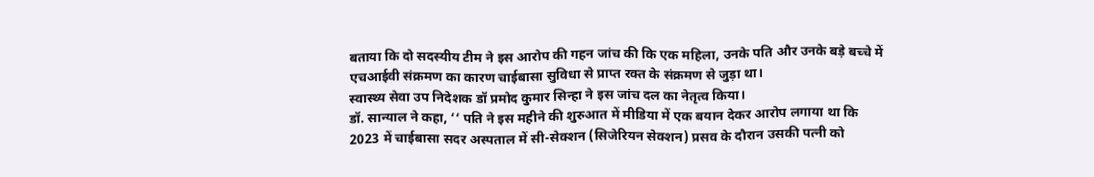बताया कि दो सदस्यीय टीम ने इस आरोप की गहन जांच की कि एक महिला, उनके पति और उनके बड़े बच्चे में एचआईवी संक्रमण का कारण चाईबासा सुविधा से प्राप्त रक्त के संक्रमण से जुड़ा था।
स्वास्थ्य सेवा उप निदेशक डॉ प्रमोद कुमार सिन्हा ने इस जांच दल का नेतृत्व किया।
डॉ. सान्याल ने कहा, ‘‘ पति ने इस महीने की शुरुआत में मीडिया में एक बयान देकर आरोप लगाया था कि 2023 में चाईबासा सदर अस्पताल में सी-सेक्शन (सिजेरियन सेक्शन) प्रसव के दौरान उसकी पत्नी को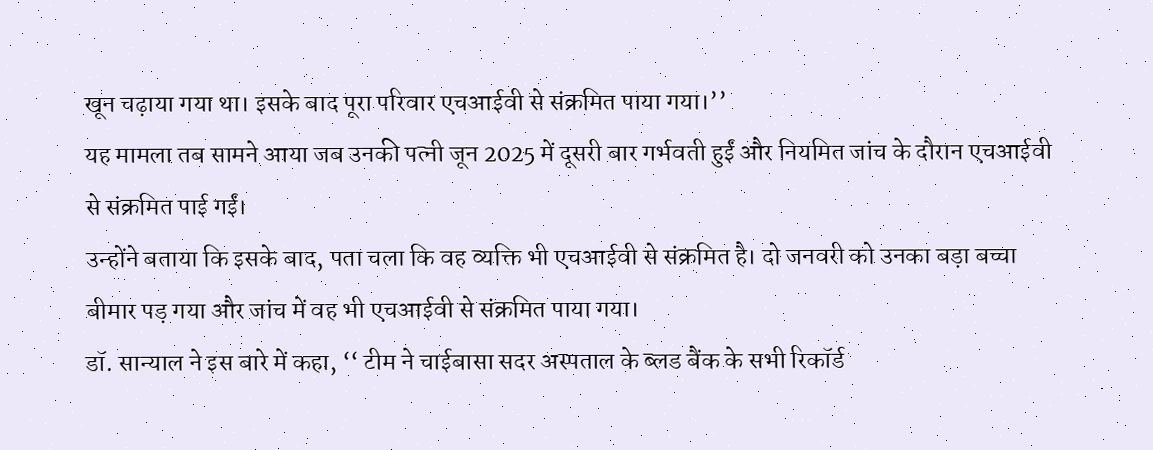खून चढ़ाया गया था। इसके बाद पूरा परिवार एचआईवी से संक्रमित पाया गया।’’
यह मामला तब सामने आया जब उनकी पत्नी जून 2025 में दूसरी बार गर्भवती हुईं और नियमित जांच के दौरान एचआईवी से संक्रमित पाई गईं।
उन्होंने बताया कि इसके बाद, पता चला कि वह व्यक्ति भी एचआईवी से संक्रमित है। दो जनवरी को उनका बड़ा बच्चा बीमार पड़ गया और जांच में वह भी एचआईवी से संक्रमित पाया गया।
डॉ. सान्याल ने इस बारे में कहा, ‘‘ टीम ने चाईबासा सदर अस्पताल के ब्लड बैंक के सभी रिकॉर्ड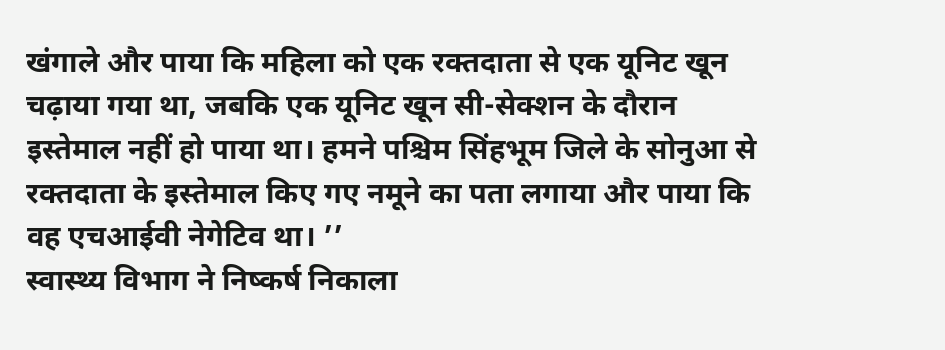खंगाले और पाया कि महिला को एक रक्तदाता से एक यूनिट खून चढ़ाया गया था, जबकि एक यूनिट खून सी-सेक्शन के दौरान इस्तेमाल नहीं हो पाया था। हमने पश्चिम सिंहभूम जिले के सोनुआ से रक्तदाता के इस्तेमाल किए गए नमूने का पता लगाया और पाया कि वह एचआईवी नेगेटिव था। ’’
स्वास्थ्य विभाग ने निष्कर्ष निकाला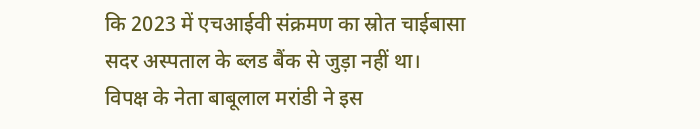कि 2023 में एचआईवी संक्रमण का स्रोत चाईबासा सदर अस्पताल के ब्लड बैंक से जुड़ा नहीं था।
विपक्ष के नेता बाबूलाल मरांडी ने इस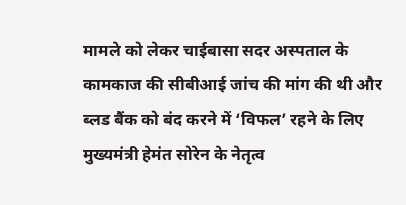मामले को लेकर चाईबासा सदर अस्पताल के कामकाज की सीबीआई जांच की मांग की थी और ब्लड बैंक को बंद करने में ‘विफल’ रहने के लिए मुख्यमंत्री हेमंत सोरेन के नेतृत्व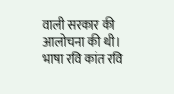वाली सरकार की आलोचना की थी।
भाषा रवि कांत रवि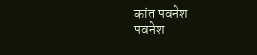कांत पवनेश
पवनेश